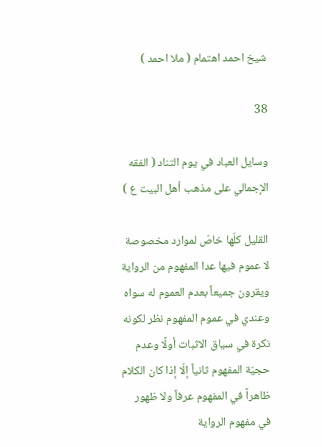شيخ احمد اهتمام ( ملا احمد )

38

وسايل العباد في يوم التناد ( الفقه الإجمالي على مذهب أهل البيت ع )

القليل كلّها خاصّ لموارد مخصوصة لا عموم فيها عدا المفهوم من الرواية ويقرون جميعاً بعدم العموم له سواه وعندي في عموم المفهوم نظر لكونه نكرة في سياق الاثبات أولًا وعدم حجيّة المفهوم ثانياً إلّا إذا كان الكلام ظاهراً في المفهوم عرفاً ولا ظهور في مفهوم الرواية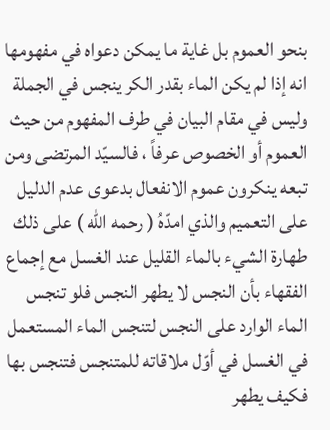بنحو العموم بل غاية ما يمكن دعواه في مفهومها انه إذا لم يكن الماء بقدر الكر ينجس في الجملة وليس في مقام البيان في طرف المفهوم من حيث العموم أو الخصوص عرفاً ، فالسيّد المرتضى ومن تبعه ينكرون عموم الانفعال بدعوى عدم الدليل على التعميم والذي امدّهُ ( رحمه الله ) على ذلك طهارة الشيء بالماء القليل عند الغسل مع إجماع الفقهاء بأن النجس لا يطهر النجس فلو تنجس الماء الوارد على النجس لتنجس الماء المستعمل في الغسل في أوّل ملاقاته للمتنجس فتنجس بها فكيف يطهر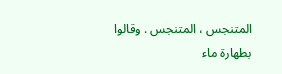المتنجس ، المتنجس . وقالوا بطهارة ماء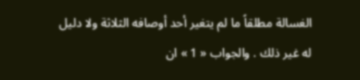الغسالة مطلقاً ما لم يتغير أحد أوصافه الثلاثة ولا دليل له غير ذلك . والجواب « 1 » ان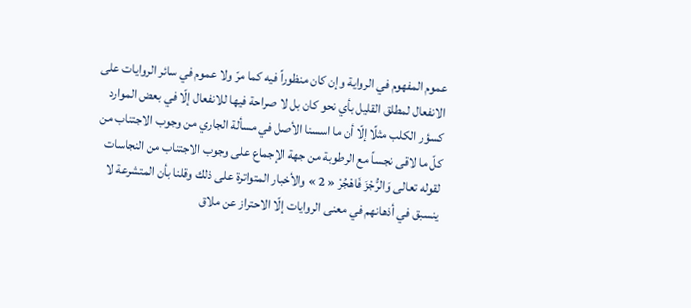عموم المفهوم في الرواية وإن كان منظوراً فيه كما مرّ ولا عموم في سائر الروايات على الانفعال لمطلق القليل بأي نحو كان بل لا صراحة فيها للانفعال إلّا في بعض الموارد كسؤر الكلب مثلًا إلّا أن ما اسسنا الأصل في مسألة الجاري من وجوب الاجتناب من كلّ ما لاقى نجساً مع الرطوبة من جهة الإجماع على وجوب الاجتناب من النجاسات لقوله تعالى وَالرُّجْزَ فَاهْجُرْ « 2 » والأخبار المتواترة على ذلك وقلنا بأن المتشرعة لا ينسبق في أذهانهم في معنى الروايات إلّا الاحتراز عن ملاق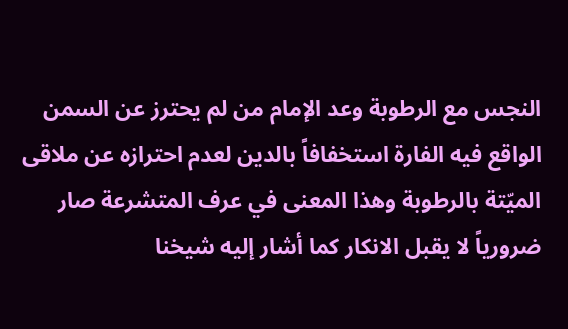النجس مع الرطوبة وعد الإمام من لم يحترز عن السمن الواقع فيه الفارة استخفافاً بالدين لعدم احترازه عن ملاقى الميّتة بالرطوبة وهذا المعنى في عرف المتشرعة صار ضرورياً لا يقبل الانكار كما أشار إليه شيخنا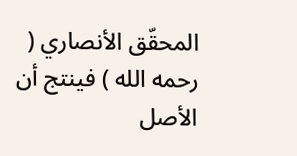المحقّق الأنصاري ( رحمه الله ) فينتج أن الأصل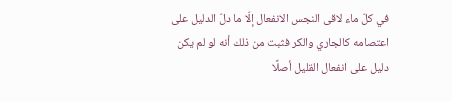في كلّ ماء لاقى النجس الانفعال إلّا ما دلّ الدليل على اعتصامه كالجاري والكر فثبت من ذلك أنه لو لم يكن دليل على انفعال القليل أصلًا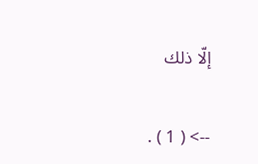إلّا ذلك

--> ( 1 ) .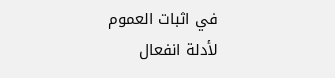في اثبات العموم لأدلة انفعال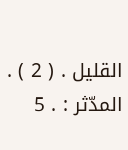القليل . ( 2 ) . المدّثر : . 5